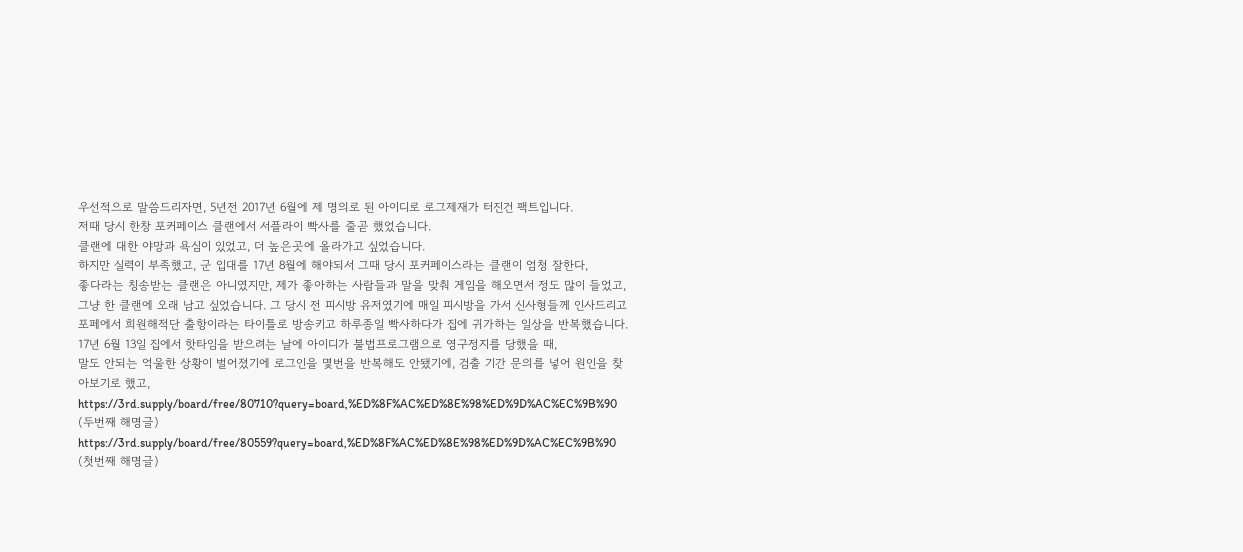우선적으로 말씀드리자면, 5년전 2017년 6월에 제 명의로 된 아이디로 로그제재가 터진건 팩트입니다.
저때 당시 한창 포커페이스 클랜에서 서플라이 빡사를 줄곧 했었습니다.
클랜에 대한 야망과 욕심이 있었고, 더 높은곳에 올라가고 싶었습니다.
하지만 실력이 부족했고, 군 입대를 17년 8월에 해야되서 그때 당시 포커페이스라는 클랜이 엄청 잘한다,
좋다라는 칭송받는 클랜은 아니였지만, 제가 좋아하는 사람들과 말을 맞춰 게임을 해오면서 정도 많이 들었고,
그냥 한 클랜에 오래 남고 싶었습니다. 그 당시 전 피시방 유저였기에 매일 피시방을 가서 신사형들께 인사드리고
포페에서 희원해적단 출항이라는 타이틀로 방송키고 하루종일 빡사하다가 집에 귀가하는 일상을 반복했습니다.
17년 6월 13일 집에서 핫타임을 받으려는 날에 아이디가 불법프로그램으로 영구정지를 당했을 때,
말도 안되는 억울한 상황이 벌어졌기에 로그인을 몇번을 반복해도 안됐기에, 검출 기간 문의를 넣어 원인을 찾아보기로 했고,
https://3rd.supply/board/free/80710?query=board,%ED%8F%AC%ED%8E%98%ED%9D%AC%EC%9B%90 (두번째 해명글)
https://3rd.supply/board/free/80559?query=board,%ED%8F%AC%ED%8E%98%ED%9D%AC%EC%9B%90 (첫번째 해명글)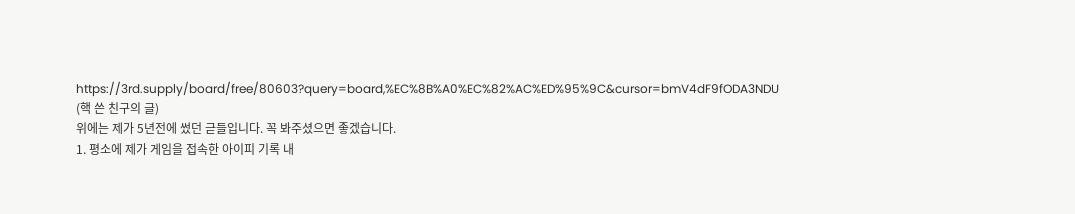https://3rd.supply/board/free/80603?query=board,%EC%8B%A0%EC%82%AC%ED%95%9C&cursor=bmV4dF9fODA3NDU (핵 쓴 친구의 글)
위에는 제가 5년전에 썼던 귿들입니다. 꼭 봐주셨으면 좋겠습니다.
1. 평소에 제가 게임을 접속한 아이피 기록 내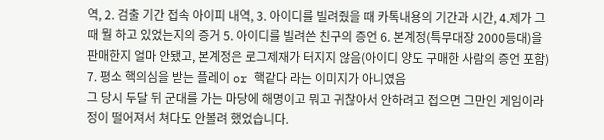역, 2. 검출 기간 접속 아이피 내역, 3. 아이디를 빌려줬을 때 카톡내용의 기간과 시간, 4.제가 그때 뭘 하고 있었는지의 증거 5. 아이디를 빌려쓴 친구의 증언 6. 본계정(특무대장 2000등대)을 판매한지 얼마 안됐고, 본계정은 로그제재가 터지지 않음(아이디 양도 구매한 사람의 증언 포함) 7. 평소 핵의심을 받는 플레이 or 핵같다 라는 이미지가 아니였음
그 당시 두달 뒤 군대를 가는 마당에 해명이고 뭐고 귀찮아서 안하려고 접으면 그만인 게임이라 정이 떨어져서 쳐다도 안볼려 했었습니다.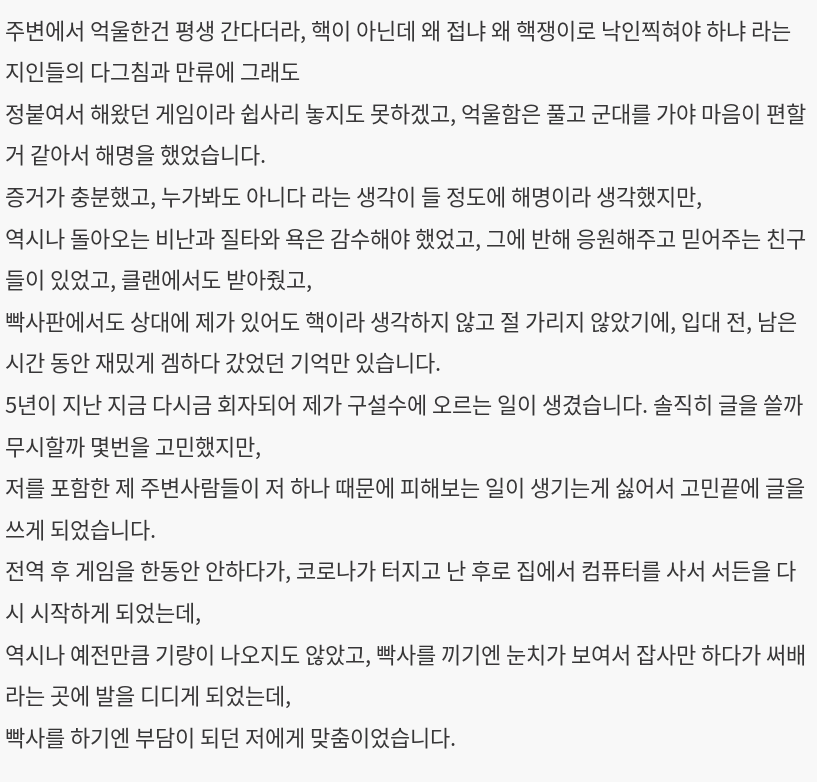주변에서 억울한건 평생 간다더라, 핵이 아닌데 왜 접냐 왜 핵쟁이로 낙인찍혀야 하냐 라는 지인들의 다그침과 만류에 그래도
정붙여서 해왔던 게임이라 쉽사리 놓지도 못하겠고, 억울함은 풀고 군대를 가야 마음이 편할거 같아서 해명을 했었습니다.
증거가 충분했고, 누가봐도 아니다 라는 생각이 들 정도에 해명이라 생각했지만,
역시나 돌아오는 비난과 질타와 욕은 감수해야 했었고, 그에 반해 응원해주고 믿어주는 친구들이 있었고, 클랜에서도 받아줬고,
빡사판에서도 상대에 제가 있어도 핵이라 생각하지 않고 절 가리지 않았기에, 입대 전, 남은 시간 동안 재밌게 겜하다 갔었던 기억만 있습니다.
5년이 지난 지금 다시금 회자되어 제가 구설수에 오르는 일이 생겼습니다. 솔직히 글을 쓸까 무시할까 몇번을 고민했지만,
저를 포함한 제 주변사람들이 저 하나 때문에 피해보는 일이 생기는게 싫어서 고민끝에 글을 쓰게 되었습니다.
전역 후 게임을 한동안 안하다가, 코로나가 터지고 난 후로 집에서 컴퓨터를 사서 서든을 다시 시작하게 되었는데,
역시나 예전만큼 기량이 나오지도 않았고, 빡사를 끼기엔 눈치가 보여서 잡사만 하다가 써배라는 곳에 발을 디디게 되었는데,
빡사를 하기엔 부담이 되던 저에게 맞춤이었습니다.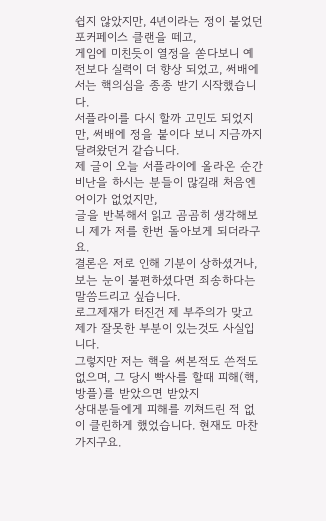쉽지 않았지만, 4년이라는 정이 붙었던 포커페이스 클랜을 떼고,
게임에 미친듯이 열정을 쏟다보니 예전보다 실력이 더 향상 되었고, 써배에서는 핵의심을 종종 받기 시작했습니다.
서플라이를 다시 할까 고민도 되었지만, 써배에 정을 붙이다 보니 지금까지 달려왔던거 같습니다.
제 글이 오늘 서플라이에 올라온 순간 비난을 하시는 분들이 많길래 처음엔 어이가 없었지만,
글을 반복해서 읽고 곰곰히 생각해보니 제가 저를 한번 돌아보게 되더라구요.
결론은 저로 인해 기분이 상하셨거나, 보는 눈이 불편하셨다면 죄송하다는 말씀드리고 싶습니다.
로그제재가 터진건 제 부주의가 맞고 제가 잘못한 부분이 있는것도 사실입니다.
그렇지만 저는 핵을 써본적도 쓴적도 없으며, 그 당시 빡사를 할때 피해(핵,방플)를 받았으면 받았지
상대분들에게 피해를 끼쳐드린 적 없이 클린하게 했었습니다. 현재도 마찬가지구요.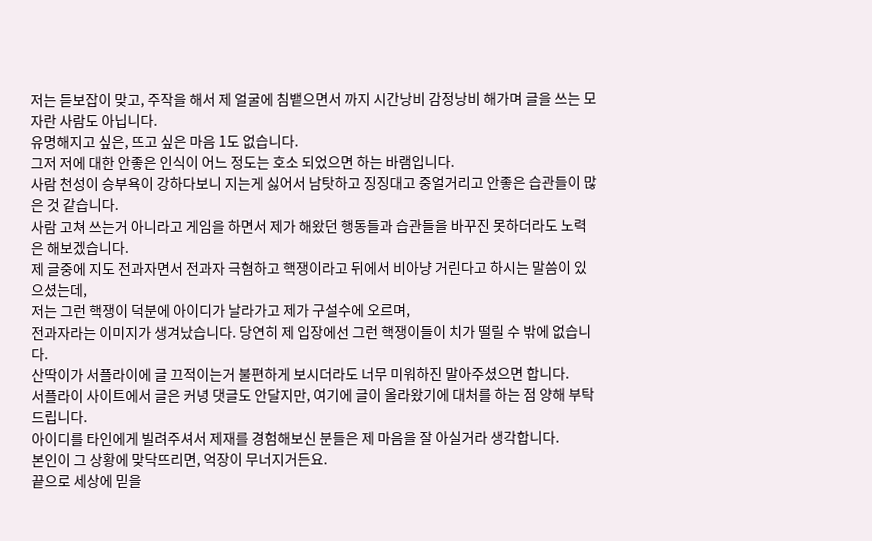저는 듣보잡이 맞고, 주작을 해서 제 얼굴에 침뱉으면서 까지 시간낭비 감정낭비 해가며 글을 쓰는 모자란 사람도 아닙니다.
유명해지고 싶은, 뜨고 싶은 마음 1도 없습니다.
그저 저에 대한 안좋은 인식이 어느 정도는 호소 되었으면 하는 바램입니다.
사람 천성이 승부욕이 강하다보니 지는게 싫어서 남탓하고 징징대고 중얼거리고 안좋은 습관들이 많은 것 같습니다.
사람 고쳐 쓰는거 아니라고 게임을 하면서 제가 해왔던 행동들과 습관들을 바꾸진 못하더라도 노력은 해보겠습니다.
제 글중에 지도 전과자면서 전과자 극혐하고 핵쟁이라고 뒤에서 비아냥 거린다고 하시는 말씀이 있으셨는데,
저는 그런 핵쟁이 덕분에 아이디가 날라가고 제가 구설수에 오르며,
전과자라는 이미지가 생겨났습니다. 당연히 제 입장에선 그런 핵쟁이들이 치가 떨릴 수 밖에 없습니다.
산딱이가 서플라이에 글 끄적이는거 불편하게 보시더라도 너무 미워하진 말아주셨으면 합니다.
서플라이 사이트에서 글은 커녕 댓글도 안달지만, 여기에 글이 올라왔기에 대처를 하는 점 양해 부탁드립니다.
아이디를 타인에게 빌려주셔서 제재를 경험해보신 분들은 제 마음을 잘 아실거라 생각합니다.
본인이 그 상황에 맞닥뜨리면, 억장이 무너지거든요.
끝으로 세상에 믿을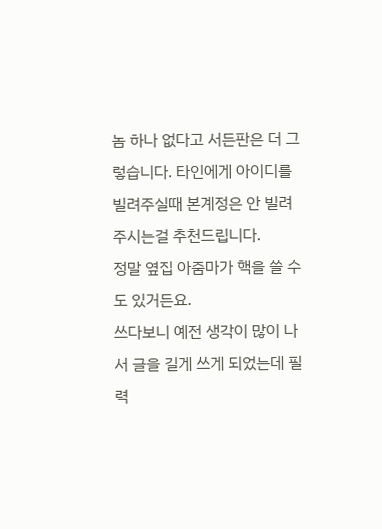놈 하나 없다고 서든판은 더 그렇습니다. 타인에게 아이디를 빌려주실때 본계정은 안 빌려주시는걸 추천드립니다.
정말 옆집 아줌마가 핵을 쓸 수도 있거든요.
쓰다보니 예전 생각이 많이 나서 글을 길게 쓰게 되었는데 필력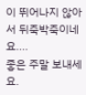이 뛰어나지 않아서 뒤죽박죽이네요....
좋은 주말 보내세요.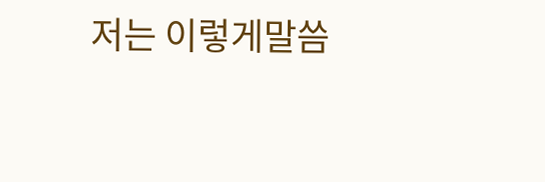저는 이렇게말씀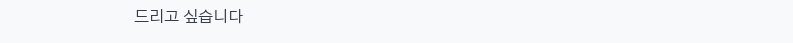드리고 싶습니다